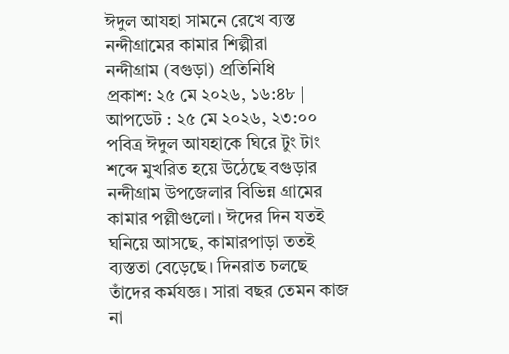ঈদুল আযহা সামনে রেখে ব্যস্ত নন্দীগ্রামের কামার শিল্পীরা
নন্দীগ্রাম (বগুড়া) প্রতিনিধি
প্রকাশ: ২৫ মে ২০২৬, ১৬:৪৮ | আপডেট : ২৫ মে ২০২৬, ২৩:০০
পবিত্র ঈদুল আযহাকে ঘিরে টুং টাং শব্দে মুখরিত হয়ে উঠেছে বগুড়ার নন্দীগ্রাম উপজেলার বিভিন্ন গ্রামের কামার পল্লীগুলো। ঈদের দিন যতই ঘনিয়ে আসছে, কামারপাড়া ততই ব্যস্ততা বেড়েছে। দিনরাত চলছে তাঁদের কর্মযজ্ঞ। সারা বছর তেমন কাজ না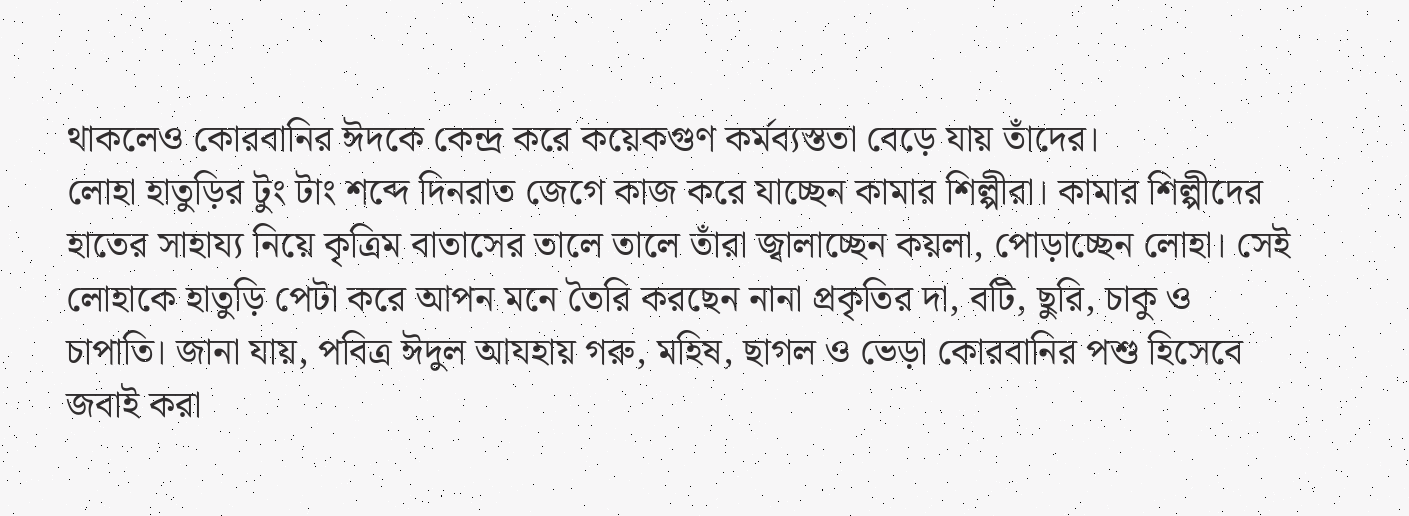থাকলেও কোরবানির ঈদকে কেন্দ্র করে কয়েকগুণ কর্মব্যস্ততা বেড়ে যায় তাঁদের।
লোহা হাতুড়ির টুং টাং শব্দে দিনরাত জেগে কাজ করে যাচ্ছেন কামার শিল্পীরা। কামার শিল্পীদের হাতের সাহায্য নিয়ে কৃত্রিম বাতাসের তালে তালে তাঁরা জ্বালাচ্ছেন কয়লা, পোড়াচ্ছেন লোহা। সেই লোহাকে হাতুড়ি পেটা করে আপন মনে তৈরি করছেন নানা প্রকৃতির দা, বটি, ছুরি, চাকু ও চাপাতি। জানা যায়, পবিত্র ঈদুল আযহায় গরু, মহিষ, ছাগল ও ভেড়া কোরবানির পশু হিসেবে জবাই করা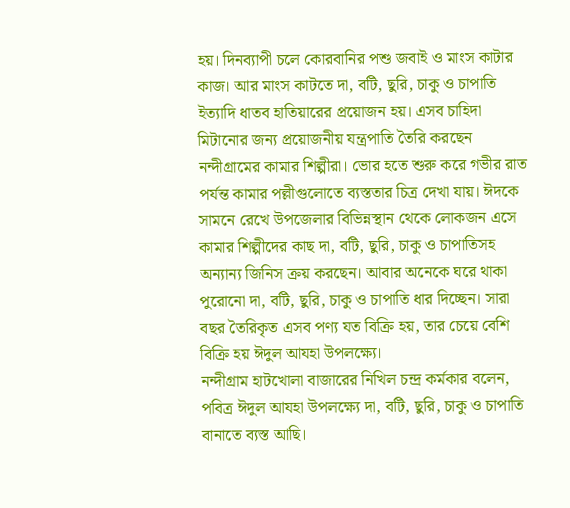হয়। দিনব্যাপী চলে কোরবানির পশু জবাই ও মাংস কাটার কাজ। আর মাংস কাটতে দা, বটি, ছুরি, চাকু ও চাপাতি ইত্যাদি ধাতব হাতিয়ারের প্রয়োজন হয়। এসব চাহিদা মিটানোর জন্য প্রয়োজনীয় যন্ত্রপাতি তৈরি করছেন নন্দীগ্রামের কামার শিল্পীরা। ভোর হতে শুরু করে গভীর রাত পর্যন্ত কামার পল্লীগুলোতে ব্যস্ততার চিত্র দেখা যায়। ঈদকে সামনে রেখে উপজেলার বিভিন্নস্থান থেকে লোকজন এসে কামার শিল্পীদের কাছ দা, বটি, ছুরি, চাকু ও চাপাতিসহ অন্যান্য জিনিস ক্রয় করছেন। আবার অনেকে ঘরে থাকা পুরোনো দা, বটি, ছুরি, চাকু ও চাপাতি ধার দিচ্ছেন। সারা বছর তৈরিকৃত এসব পণ্য যত বিক্রি হয়, তার চেয়ে বেশি বিক্রি হয় ঈদুল আযহা উপলক্ষ্যে।
নন্দীগ্রাম হাটখোলা বাজারের নিখিল চন্দ্র কর্মকার বলেন, পবিত্র ঈদুল আযহা উপলক্ষ্যে দা, বটি, ছুরি, চাকু ও চাপাতি বানাতে ব্যস্ত আছি।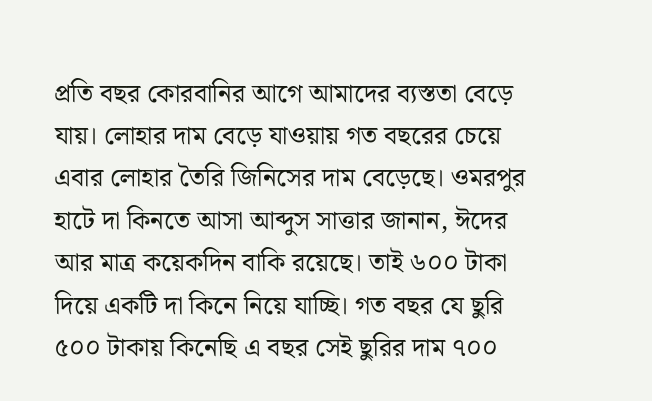প্রতি বছর কোরবানির আগে আমাদের ব্যস্ততা বেড়ে যায়। লোহার দাম বেড়ে যাওয়ায় গত বছরের চেয়ে এবার লোহার তৈরি জিনিসের দাম বেড়েছে। ওমরপুর হাটে দা কিনতে আসা আব্দুস সাত্তার জানান, ঈদের আর মাত্র কয়েকদিন বাকি রয়েছে। তাই ৬০০ টাকা দিয়ে একটি দা কিনে নিয়ে যাচ্ছি। গত বছর যে ছুরি ৫০০ টাকায় কিনেছি এ বছর সেই ছুরির দাম ৭০০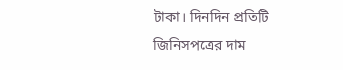টাকা। দিনদিন প্রতিটি জিনিসপত্রের দাম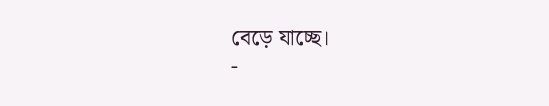বেড়ে যাচ্ছে।
-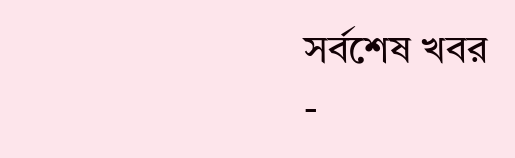সর্বশেষ খবর
-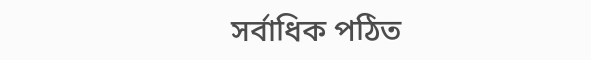সর্বাধিক পঠিত